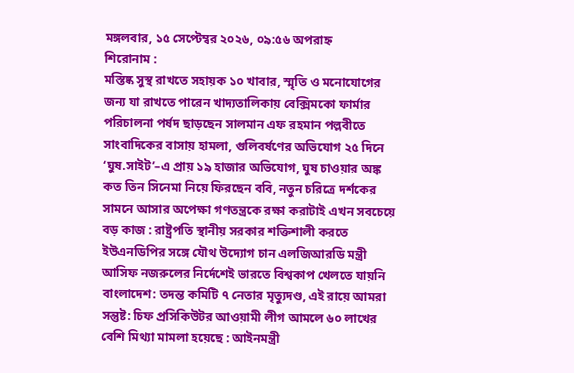মঙ্গলবার, ১৫ সেপ্টেম্বর ২০২৬, ০৯:৫৬ অপরাহ্ন
শিরোনাম :
মস্তিষ্ক সুস্থ রাখতে সহায়ক ১০ খাবার, স্মৃতি ও মনোযোগের জন্য যা রাখতে পারেন খাদ্যতালিকায় বেক্সিমকো ফার্মার পরিচালনা পর্ষদ ছাড়ছেন সালমান এফ রহমান পল্লবীতে সাংবাদিকের বাসায় হামলা, গুলিবর্ষণের অভিযোগ ২৫ দিনে ‘ঘুষ.সাইট’–এ প্রায় ১৯ হাজার অভিযোগ, ঘুষ চাওয়ার অঙ্ক কত তিন সিনেমা নিয়ে ফিরছেন ববি, নতুন চরিত্রে দর্শকের সামনে আসার অপেক্ষা গণতন্ত্রকে রক্ষা করাটাই এখন সবচেয়ে বড় কাজ : রাষ্ট্রপতি স্থানীয় সরকার শক্তিশালী করতে ইউএনডিপির সঙ্গে যৌথ উদ্যোগ চান এলজিআরডি মন্ত্রী আসিফ নজরুলের নির্দেশেই ভারতে বিশ্বকাপ খেলতে যায়নি বাংলাদেশ: তদন্ত কমিটি ৭ নেতার মৃত্যুদণ্ড, এই রায়ে আমরা সন্তুষ্ট: চিফ প্রসিকিউটর আওয়ামী লীগ আমলে ৬০ লাখের বেশি মিথ্যা মামলা হয়েছে : আইনমন্ত্রী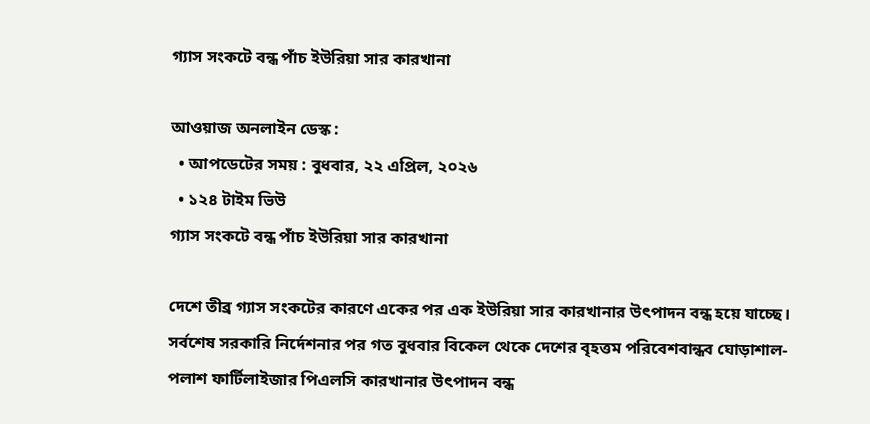গ্যাস সংকটে বন্ধ পাঁচ ইউরিয়া সার কারখানা

আওয়াজ অনলাইন ডেস্ক :
  • আপডেটের সময় : বুধবার, ২২ এপ্রিল, ২০২৬
  • ১২৪ টাইম ভিউ
গ্যাস সংকটে বন্ধ পাঁচ ইউরিয়া সার কারখানা

দেশে তীব্র গ্যাস সংকটের কারণে একের পর এক ইউরিয়া সার কারখানার উৎপাদন বন্ধ হয়ে যাচ্ছে। সর্বশেষ সরকারি নির্দেশনার পর গত বুধবার বিকেল থেকে দেশের বৃহত্তম পরিবেশবান্ধব ঘোড়াশাল-পলাশ ফার্টিলাইজার পিএলসি কারখানার উৎপাদন বন্ধ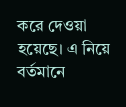করে দেওয়া হয়েছে। এ নিয়ে বর্তমানে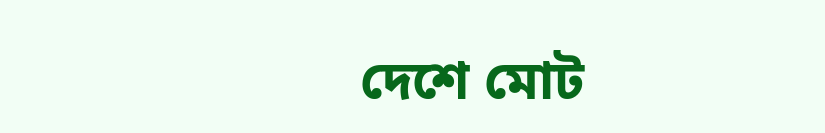দেশে মোট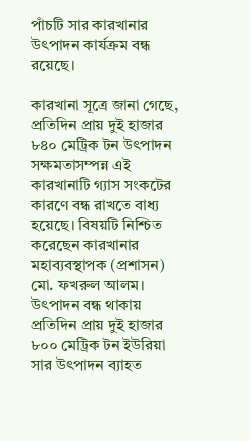পাঁচটি সার কারখানার উৎপাদন কার্যক্রম বন্ধ রয়েছে।

কারখানা সূত্রে জানা গেছে, প্রতিদিন প্রায় দুই হাজার ৮৪০ মেট্রিক টন উৎপাদন সক্ষমতাসম্পন্ন এই কারখানাটি গ্যাস সংকটের কারণে বন্ধ রাখতে বাধ্য হয়েছে। বিষয়টি নিশ্চিত করেছেন কারখানার মহাব্যবস্থাপক (প্রশাসন) মো. ফখরুল আলম। উৎপাদন বন্ধ থাকায় প্রতিদিন প্রায় দুই হাজার ৮০০ মেট্রিক টন ইউরিয়া সার উৎপাদন ব্যাহত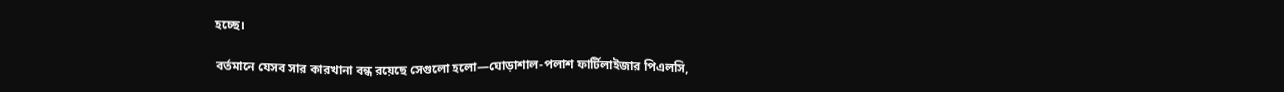হচ্ছে।

বর্তমানে যেসব সার কারখানা বন্ধ রয়েছে সেগুলো হলো—ঘোড়াশাল-পলাশ ফার্টিলাইজার পিএলসি,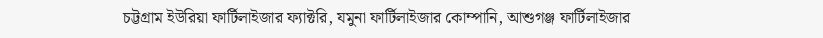চট্টগ্রাম ইউরিয়া ফার্টিলাইজার ফ্যাক্টরি, যমুনা ফার্টিলাইজার কোম্পানি, আশুগঞ্জ ফার্টিলাইজার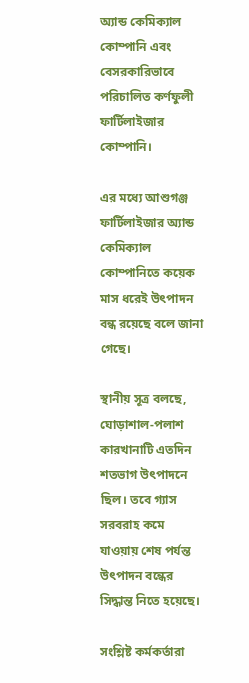অ্যান্ড কেমিক্যাল কোম্পানি এবং বেসরকারিভাবে পরিচালিত কর্ণফুলী ফার্টিলাইজার কোম্পানি।

এর মধ্যে আশুগঞ্জ ফার্টিলাইজার অ্যান্ড কেমিক্যাল কোম্পানিতে কয়েক মাস ধরেই উৎপাদন বন্ধ রয়েছে বলে জানা গেছে।

স্থানীয় সূত্র বলছে, ঘোড়াশাল-পলাশ কারখানাটি এতদিন শতভাগ উৎপাদনে ছিল। তবে গ্যাস সরবরাহ কমে যাওয়ায় শেষ পর্যন্ত উৎপাদন বন্ধের সিদ্ধান্ত নিতে হয়েছে।

সংশ্লিষ্ট কর্মকর্তারা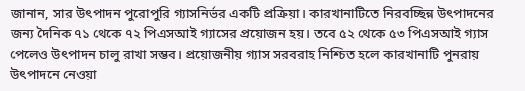জানান, সার উৎপাদন পুরোপুরি গ্যাসনির্ভর একটি প্রক্রিয়া। কারখানাটিতে নিরবচ্ছিন্ন উৎপাদনের জন্য দৈনিক ৭১ থেকে ৭২ পিএসআই গ্যাসের প্রয়োজন হয়। তবে ৫২ থেকে ৫৩ পিএসআই গ্যাস পেলেও উৎপাদন চালু রাখা সম্ভব। প্রয়োজনীয় গ্যাস সরবরাহ নিশ্চিত হলে কারখানাটি পুনরায় উৎপাদনে নেওয়া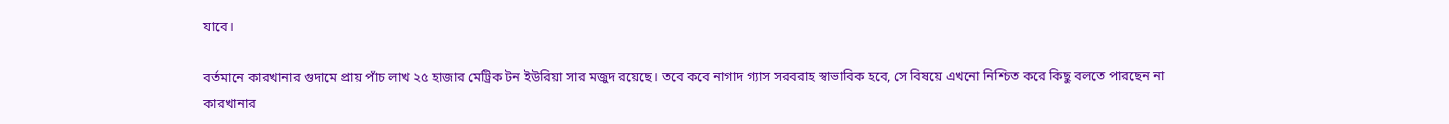যাবে।

বর্তমানে কারখানার গুদামে প্রায় পাঁচ লাখ ২৫ হাজার মেট্রিক টন ইউরিয়া সার মজুদ রয়েছে। তবে কবে নাগাদ গ্যাস সরবরাহ স্বাভাবিক হবে, সে বিষয়ে এখনো নিশ্চিত করে কিছু বলতে পারছেন না কারখানার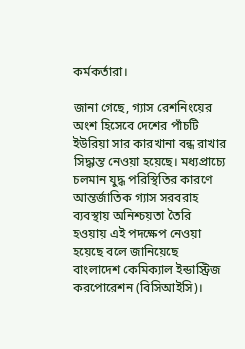কর্মকর্তারা।

জানা গেছে, গ্যাস রেশনিংয়ের অংশ হিসেবে দেশের পাঁচটি ইউরিয়া সার কারখানা বন্ধ রাখার সিদ্ধান্ত নেওয়া হয়েছে। মধ্যপ্রাচ্যে চলমান যুদ্ধ পরিস্থিতির কারণে আন্তর্জাতিক গ্যাস সরবরাহ ব্যবস্থায় অনিশ্চয়তা তৈরি হওয়ায় এই পদক্ষেপ নেওয়া হয়েছে বলে জানিয়েছে বাংলাদেশ কেমিক্যাল ইন্ডাস্ট্রিজ করপোরেশন (বিসিআইসি)।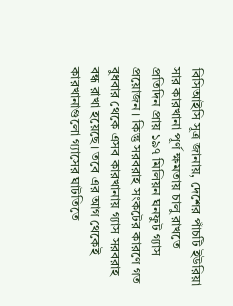বিসিআইসি সূত্র জানায়, দেশের পাঁচটি ইউরিয়া সার কারখানা পূর্ণ ক্ষমতায় চালু রাখতে প্রতিদিন প্রায় ১৯৭ মিলিয়ন ঘনফুট গ্যাস প্রয়োজন। কিন্তু সরবরাহ সংকটের কারণে গত বুধবার থেকে এসব কারখানায় গ্যাস সরবরাহ বন্ধ রাখা হয়েছে। তবে এর আগ থেকেই কারখানাগুলো গ্যাসের ঘাটতিতে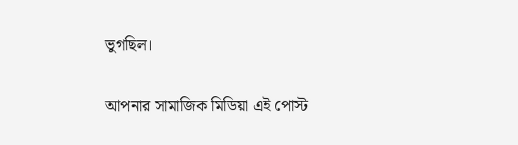ভুগছিল।

আপনার সামাজিক মিডিয়া এই পোস্ট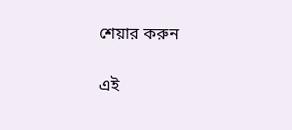শেয়ার করুন

এই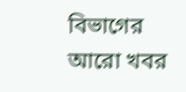বিভাগের আরো খবর